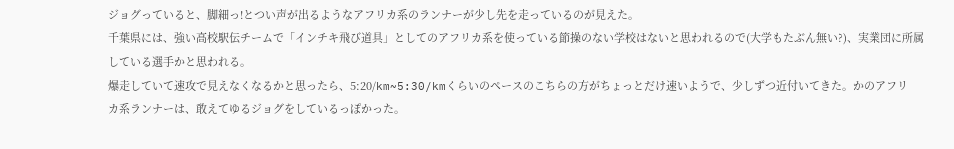ジョグっていると、脚細っ!とつい声が出るようなアフリカ系のランナーが少し先を走っているのが見えた。
千葉県には、強い高校駅伝チームで「インチキ飛び道具」としてのアフリカ系を使っている節操のない学校はないと思われるので(大学もたぶん無い?)、実業団に所属している選手かと思われる。
爆走していて速攻で見えなくなるかと思ったら、5:20/km~5:30/kmくらいのペースのこちらの方がちょっとだけ速いようで、少しずつ近付いてきた。かのアフリカ系ランナーは、敢えてゆるジョグをしているっぽかった。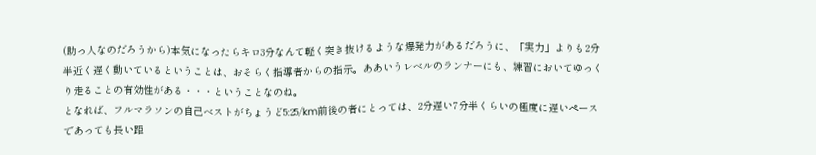(助っ人なのだろうから)本気になったらキロ3分なんて軽く突き抜けるような爆発力があるだろうに、「実力」よりも2分半近く遅く動いているということは、おそらく指導者からの指示。ああいうレベルのランナーにも、練習においてゆっくり走ることの有効性がある・・・ということなのね。
となれば、フルマラソンの自己ベストがちょうど5:25/km前後の者にとっては、2分遅い7分半くらいの極度に遅いペースであっても長い距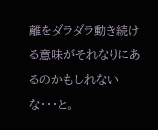離をダラダラ動き続ける意味がそれなりにあるのかもしれないな・・・と。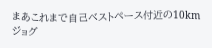まあこれまで自己ベストペース付近の10kmジョグ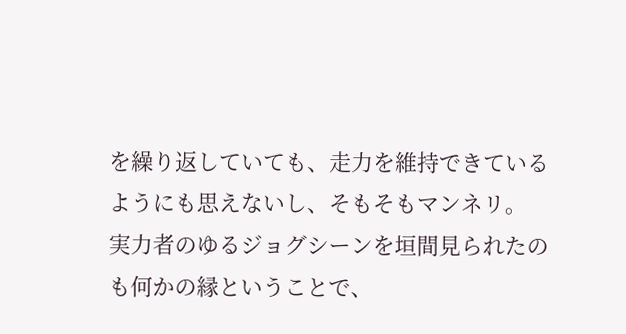を繰り返していても、走力を維持できているようにも思えないし、そもそもマンネリ。
実力者のゆるジョグシーンを垣間見られたのも何かの縁ということで、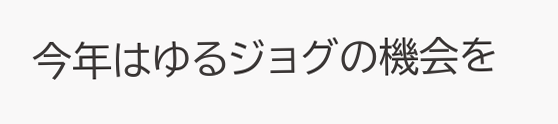今年はゆるジョグの機会を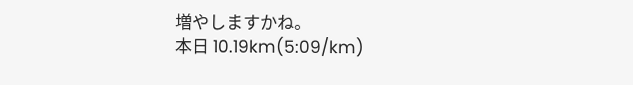増やしますかね。
本日 10.19km(5:09/km)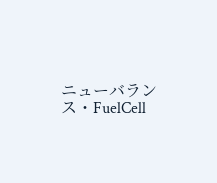ニューバランス・FuelCell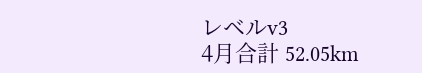レベルv3
4月合計 52.05km